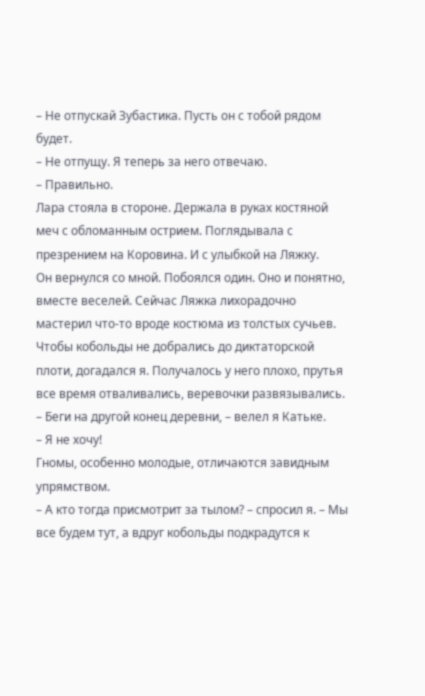– Не отпускай Зубастика. Пусть он с тобой рядом будет.
– Не отпущу. Я теперь за него отвечаю.
– Правильно.
Лара стояла в стороне. Держала в руках костяной меч с обломанным острием. Поглядывала с презрением на Коровина. И с улыбкой на Ляжку.
Он вернулся со мной. Побоялся один. Оно и понятно, вместе веселей. Сейчас Ляжка лихорадочно мастерил что-то вроде костюма из толстых сучьев. Чтобы кобольды не добрались до диктаторской плоти, догадался я. Получалось у него плохо, прутья все время отваливались, веревочки развязывались.
– Беги на другой конец деревни, – велел я Катьке.
– Я не хочу!
Гномы, особенно молодые, отличаются завидным упрямством.
– А кто тогда присмотрит за тылом? – спросил я. – Мы все будем тут, а вдруг кобольды подкрадутся к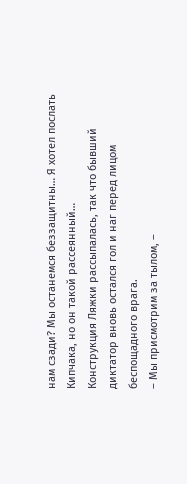нам сзади? Мы останемся беззащитны… Я хотел послать Кипчака, но он такой рассеянный…
Конструкция Ляжки рассыпалась, так что бывший диктатор вновь остался гол и наг перед лицом беспощадного врага.
– Мы присмотрим за тылом, –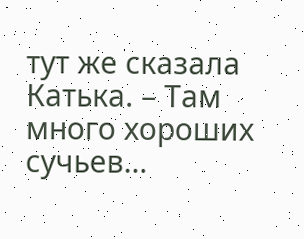тут же сказала Катька. – Там много хороших сучьев…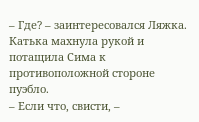– Где? – заинтересовался Ляжка.
Катька махнула рукой и потащила Сима к противоположной стороне пуэбло.
– Если что, свисти, –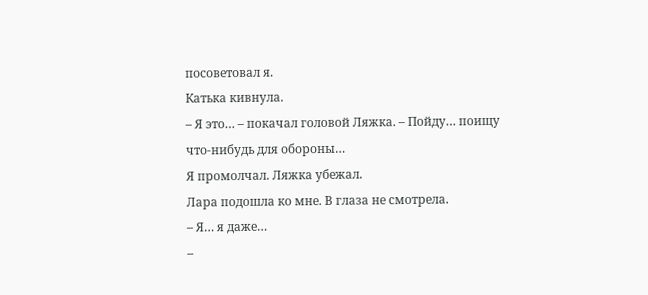посоветовал я.
Катька кивнула.
– Я это… – покачал головой Ляжка. – Пойду… поищу что-нибудь для обороны…
Я промолчал. Ляжка убежал.
Лара подошла ко мне. В глаза не смотрела.
– Я… я даже…
–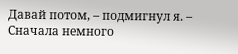Давай потом, – подмигнул я. – Сначала немного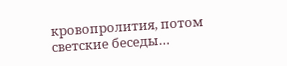кровопролития, потом светские беседы…